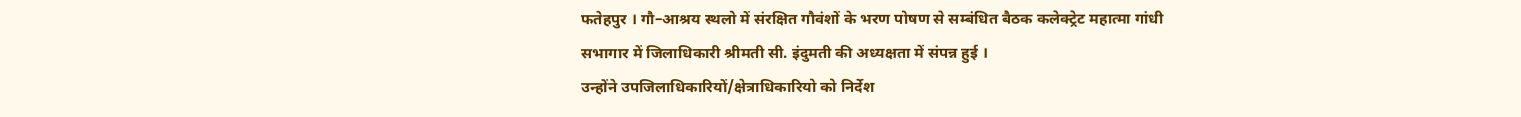फतेहपुर । गौ–आश्रय स्थलो में संरक्षित गौवंशों के भरण पोषण से सम्बंधित बैठक कलेक्ट्रेट महात्मा गांधी सभागार में जिलाधिकारी श्रीमती सी. इंदुमती की अध्यक्षता में संपन्न हुई ।
उन्होंने उपजिलाधिकारियों/क्षेत्राधिकारियो को निर्देश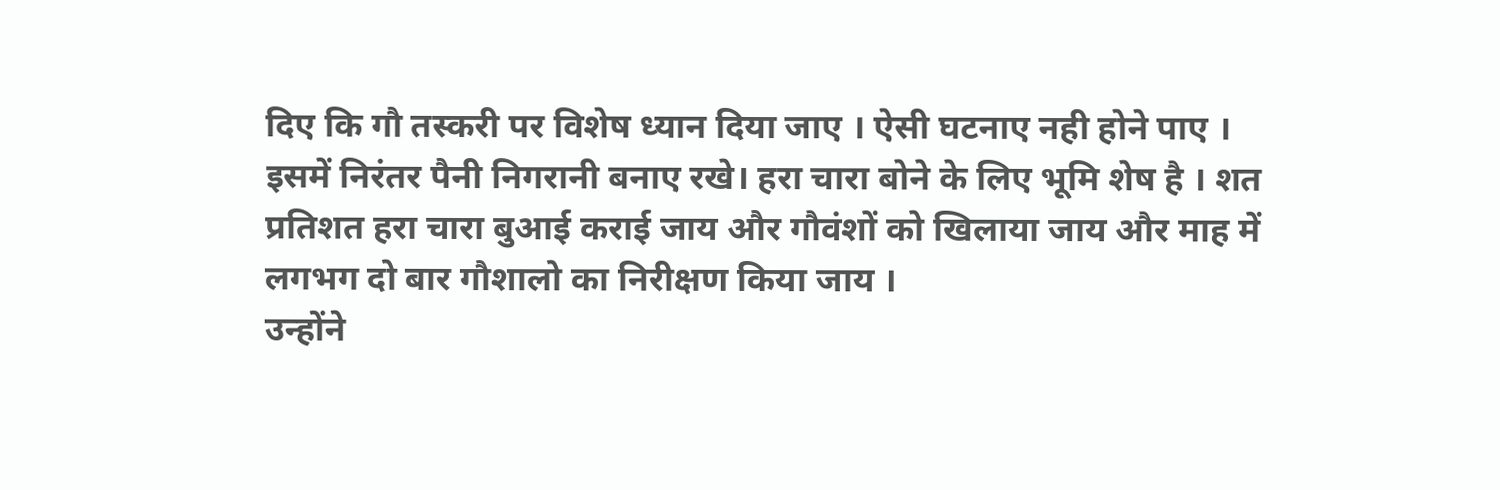दिए कि गौ तस्करी पर विशेष ध्यान दिया जाए । ऐसी घटनाए नही होने पाए । इसमें निरंतर पैनी निगरानी बनाए रखे। हरा चारा बोने के लिए भूमि शेष है । शत प्रतिशत हरा चारा बुआई कराई जाय और गौवंशों को खिलाया जाय और माह में लगभग दो बार गौशालो का निरीक्षण किया जाय ।
उन्होंने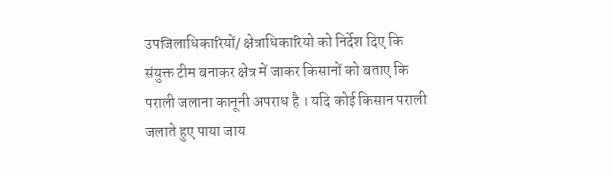उपजिलाधिकारियों/ क्षेत्राधिकारियो को निर्देश दिए कि संयुक्त टीम बनाकर क्षेत्र में जाकर किसानों को बताए कि पराली जलाना कानूनी अपराध है । यदि कोई किसान पराली जलाते हुए पाया जाय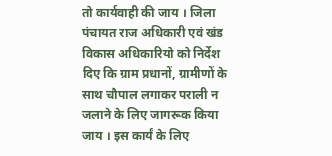तो कार्यवाही की जाय । जिला पंचायत राज अधिकारी एवं खंड विकास अधिकारियो को निर्देश दिए कि ग्राम प्रधानों, ग्रामीणों के साथ चौपाल लगाकर पराली न जलाने के लिए जागरूक किया जाय । इस कार्यं के लिए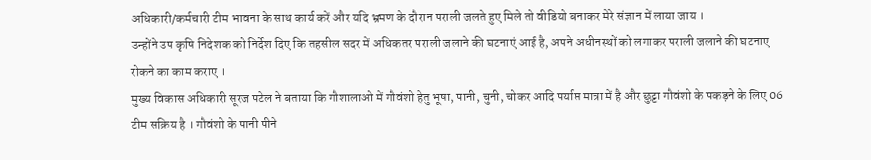अधिकारी/कर्मचारी टीम भावना के साथ कार्य करें और यदि भ्रमण के दौरान पराली जलते हुए मिले तो वीडियो बनाकर मेरे संज्ञान में लाया जाय ।
उन्होंने उप कृषि निदेशक को निर्देश दिए कि तहसील सदर में अधिकतर पराली जलाने की घटनाएं आई है, अपने अधीनस्थों को लगाकर पराली जलाने की घटनाए रोकने का काम कराए ।
मुख्य विकास अधिकारी सूरज पटेल ने बताया कि गौशालाओ में गौवंशो हेतु भूषा, पानी, चुनी, चोकर आदि पर्याप्त मात्रा में है और छुट्टा गौवंशो के पकड़ने के लिए 06 टीम सक्रिय है । गौवंशो के पानी पीने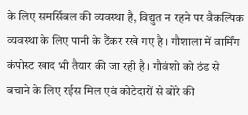के लिए समर्सिबल की व्यवस्था है, विद्युत न रहने पर वैकल्पिक व्यवस्था के लिए पानी के टैंकर रखे गए है । गौशाला में वार्मिंग कंपोस्ट खाद भी तैयार की जा रही है । गौवंशो को ठंड से बचाने के लिए रईस मिल एवं कोटेदारों से बोरे की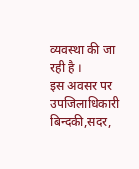व्यवस्था की जा रही है ।
इस अवसर पर उपजिलाधिकारी बिन्दकी,सदर,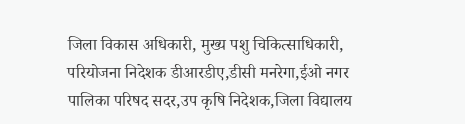जिला विकास अधिकारी, मुख्य पशु चिकित्साधिकारी, परियोजना निदेशक डीआरडीए,डीसी मनरेगा,ईओ नगर पालिका परिषद सदर,उप कृषि निदेशक,जिला विद्यालय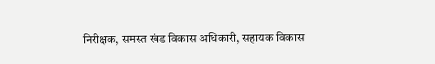निरीक्षक, समस्त खंड विकास अधिकारी, सहायक विकास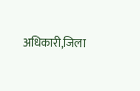अधिकारी,जिला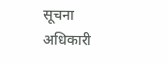सूचना अधिकारी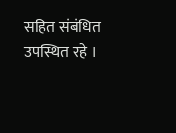सहित संबंधित उपस्थित रहे ।